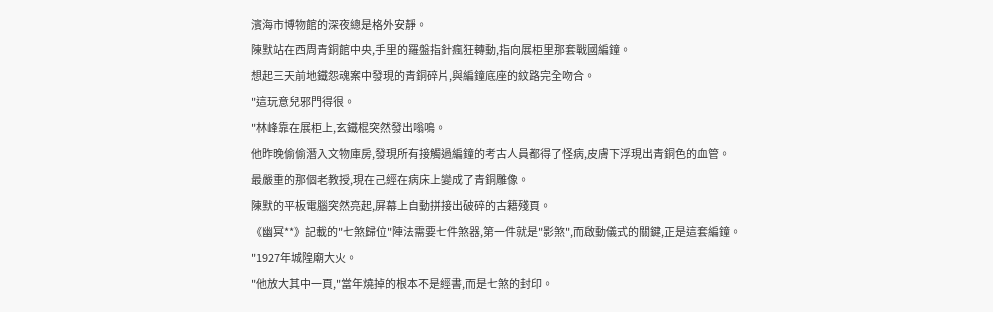濱海市博物館的深夜總是格外安靜。
陳默站在西周青銅館中央,手里的羅盤指針瘋狂轉動,指向展柜里那套戰國編鐘。
想起三天前地鐵怨魂案中發現的青銅碎片,與編鐘底座的紋路完全吻合。
"這玩意兒邪門得很。
"林峰靠在展柜上,玄鐵棍突然發出嗡鳴。
他昨晚偷偷潛入文物庫房,發現所有接觸過編鐘的考古人員都得了怪病,皮膚下浮現出青銅色的血管。
最嚴重的那個老教授,現在己經在病床上變成了青銅雕像。
陳默的平板電腦突然亮起,屏幕上自動拼接出破碎的古籍殘頁。
《幽冥**》記載的"七煞歸位"陣法需要七件煞器,第一件就是"影煞",而啟動儀式的關鍵,正是這套編鐘。
"1927年城隍廟大火。
"他放大其中一頁,"當年燒掉的根本不是經書,而是七煞的封印。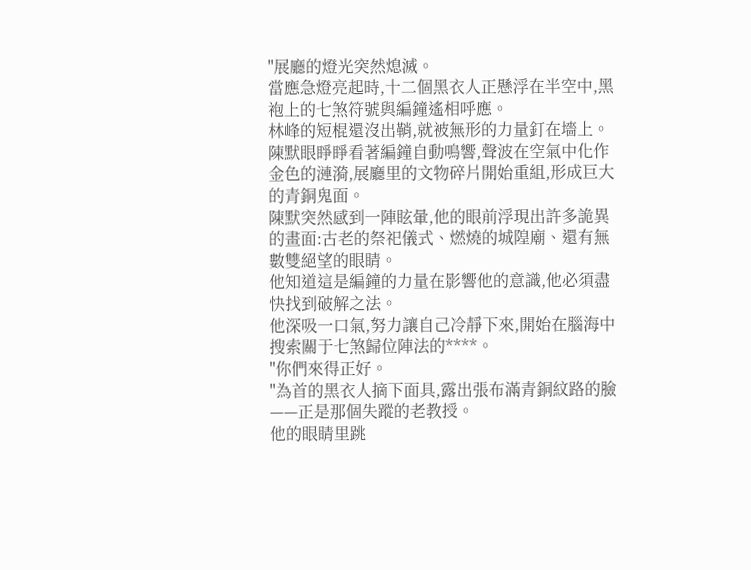"展廳的燈光突然熄滅。
當應急燈亮起時,十二個黑衣人正懸浮在半空中,黑袍上的七煞符號與編鐘遙相呼應。
林峰的短棍還沒出鞘,就被無形的力量釘在墻上。
陳默眼睜睜看著編鐘自動鳴響,聲波在空氣中化作金色的漣漪,展廳里的文物碎片開始重組,形成巨大的青銅鬼面。
陳默突然感到一陣眩暈,他的眼前浮現出許多詭異的畫面:古老的祭祀儀式、燃燒的城隍廟、還有無數雙絕望的眼睛。
他知道這是編鐘的力量在影響他的意識,他必須盡快找到破解之法。
他深吸一口氣,努力讓自己冷靜下來,開始在腦海中搜索關于七煞歸位陣法的****。
"你們來得正好。
"為首的黑衣人摘下面具,露出張布滿青銅紋路的臉——正是那個失蹤的老教授。
他的眼睛里跳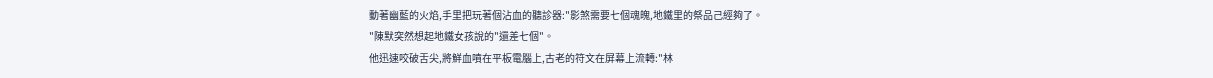動著幽藍的火焰,手里把玩著個沾血的聽診器:"影煞需要七個魂魄,地鐵里的祭品己經夠了。
"陳默突然想起地鐵女孩說的"還差七個"。
他迅速咬破舌尖,將鮮血噴在平板電腦上,古老的符文在屏幕上流轉:"林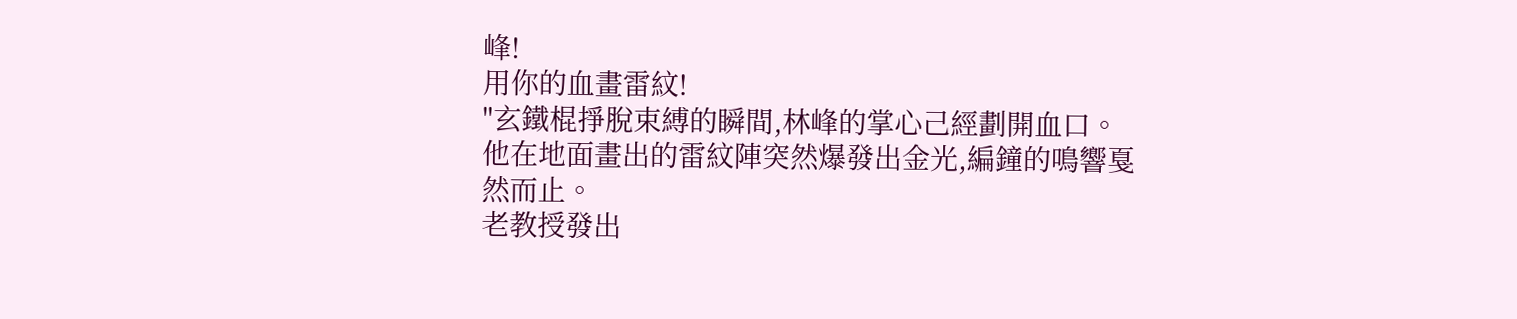峰!
用你的血畫雷紋!
"玄鐵棍掙脫束縛的瞬間,林峰的掌心己經劃開血口。
他在地面畫出的雷紋陣突然爆發出金光,編鐘的鳴響戛然而止。
老教授發出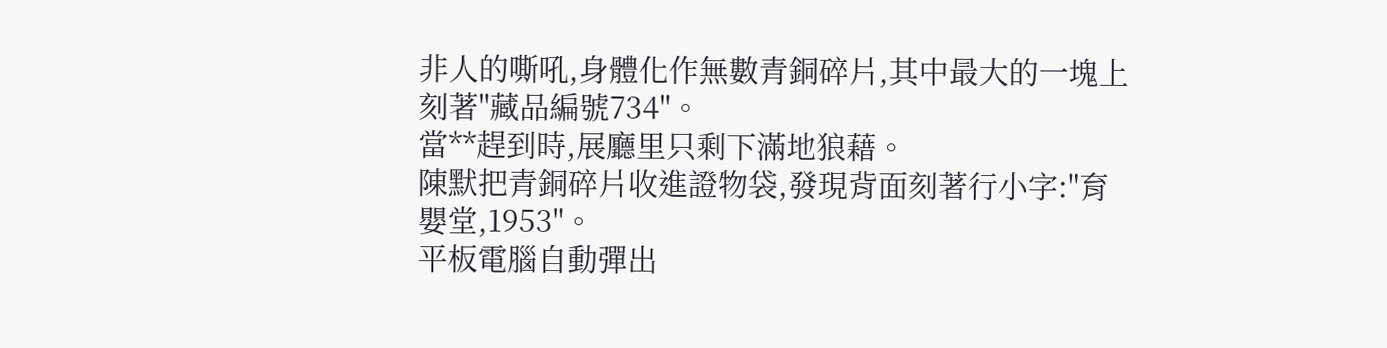非人的嘶吼,身體化作無數青銅碎片,其中最大的一塊上刻著"藏品編號734"。
當**趕到時,展廳里只剩下滿地狼藉。
陳默把青銅碎片收進證物袋,發現背面刻著行小字:"育嬰堂,1953"。
平板電腦自動彈出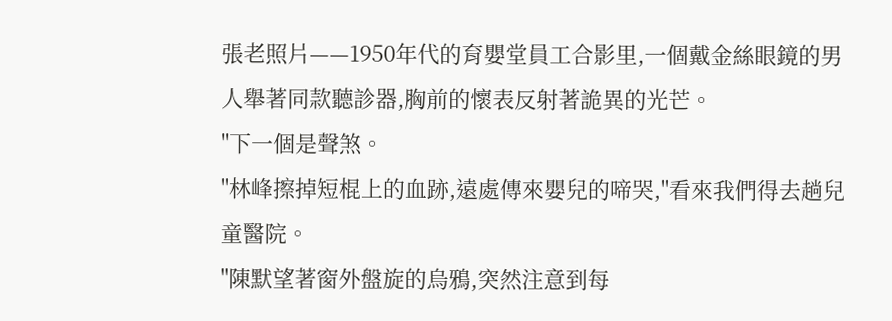張老照片——1950年代的育嬰堂員工合影里,一個戴金絲眼鏡的男人舉著同款聽診器,胸前的懷表反射著詭異的光芒。
"下一個是聲煞。
"林峰擦掉短棍上的血跡,遠處傳來嬰兒的啼哭,"看來我們得去趟兒童醫院。
"陳默望著窗外盤旋的烏鴉,突然注意到每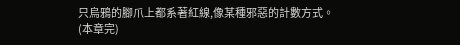只烏鴉的腳爪上都系著紅線,像某種邪惡的計數方式。
(本章完)